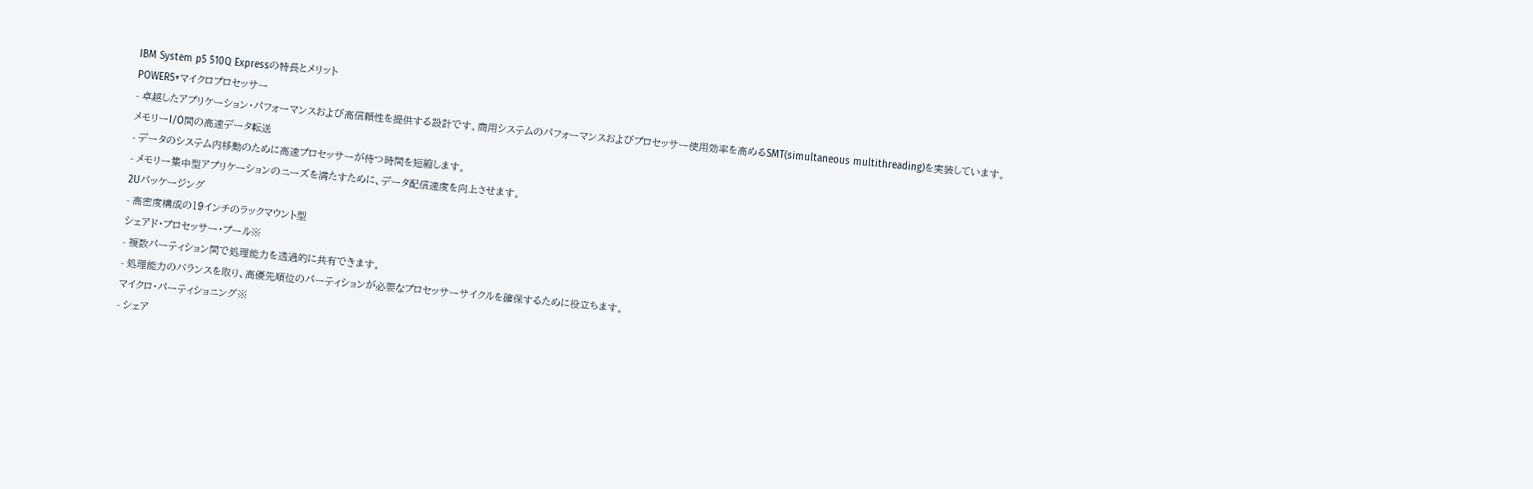IBM System p5 510Q Expressの特長とメリット
POWER5+マイクロプロセッサー
- 卓越したアプリケーション・パフォーマンスおよび高信頼性を提供する設計です。商用システムのパフォーマンスおよびプロセッサー使用効率を高めるSMT(simultaneous multithreading)を実装しています。
メモリーI/O間の高速データ転送
- データのシステム内移動のために高速プロセッサーが待つ時間を短縮します。
- メモリー集中型アプリケーションのニーズを満たすために、データ配信速度を向上させます。
2Uパッケージング
- 高密度構成の19インチのラックマウント型
シェアド・プロセッサー・プール※
- 複数パーティション間で処理能力を透過的に共有できます。
- 処理能力のバランスを取り、高優先順位のパーティションが必要なプロセッサーサイクルを確保するために役立ちます。
マイクロ・パーティショニング※
- シェア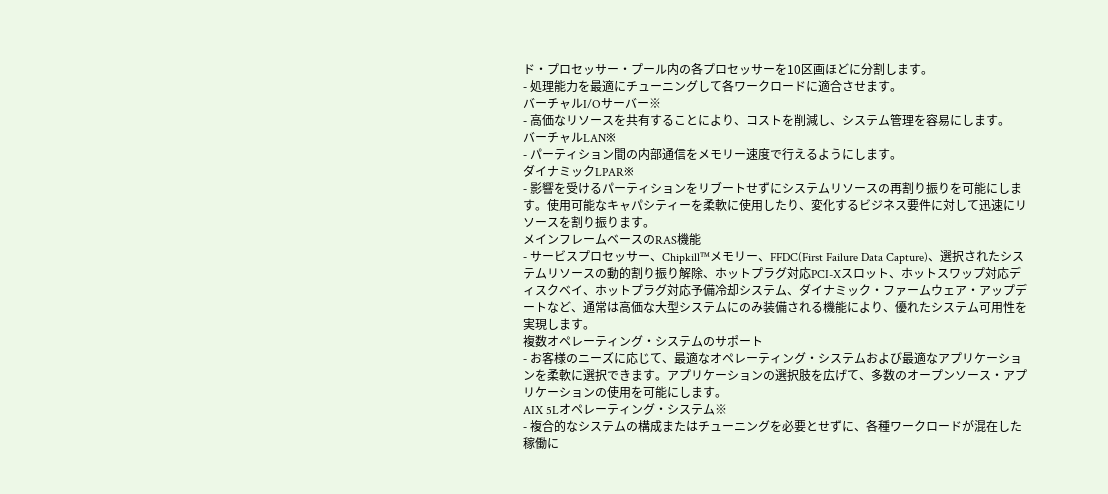ド・プロセッサー・プール内の各プロセッサーを10区画ほどに分割します。
- 処理能力を最適にチューニングして各ワークロードに適合させます。
バーチャルI/Oサーバー※
- 高価なリソースを共有することにより、コストを削減し、システム管理を容易にします。
バーチャルLAN※
- パーティション間の内部通信をメモリー速度で行えるようにします。
ダイナミックLPAR※
- 影響を受けるパーティションをリブートせずにシステムリソースの再割り振りを可能にします。使用可能なキャパシティーを柔軟に使用したり、変化するビジネス要件に対して迅速にリソースを割り振ります。
メインフレームベースのRAS機能
- サービスプロセッサー、Chipkill™メモリー、FFDC(First Failure Data Capture)、選択されたシステムリソースの動的割り振り解除、ホットプラグ対応PCI-Xスロット、ホットスワップ対応ディスクベイ、ホットプラグ対応予備冷却システム、ダイナミック・ファームウェア・アップデートなど、通常は高価な大型システムにのみ装備される機能により、優れたシステム可用性を実現します。
複数オペレーティング・システムのサポート
- お客様のニーズに応じて、最適なオペレーティング・システムおよび最適なアプリケーションを柔軟に選択できます。アプリケーションの選択肢を広げて、多数のオープンソース・アプリケーションの使用を可能にします。
AIX 5Lオペレーティング・システム※
- 複合的なシステムの構成またはチューニングを必要とせずに、各種ワークロードが混在した稼働に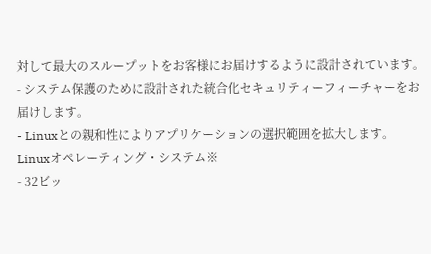対して最大のスループットをお客様にお届けするように設計されています。
- システム保護のために設計された統合化セキュリティーフィーチャーをお届けします。
- Linuxとの親和性によりアプリケーションの選択範囲を拡大します。
Linuxオペレーティング・システム※
- 32ビッ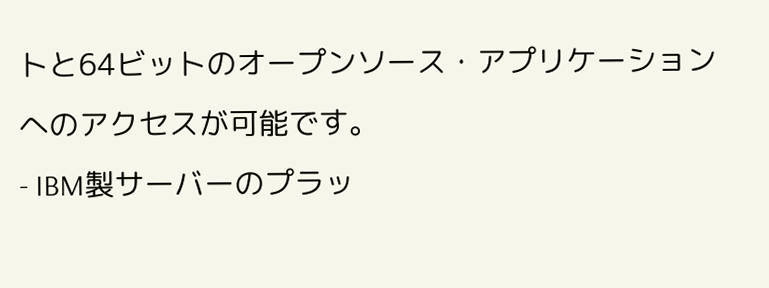トと64ビットのオープンソース・アプリケーションへのアクセスが可能です。
- IBM製サーバーのプラッ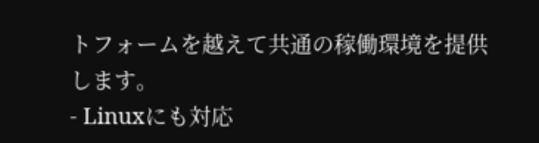トフォームを越えて共通の稼働環境を提供します。
- Linuxにも対応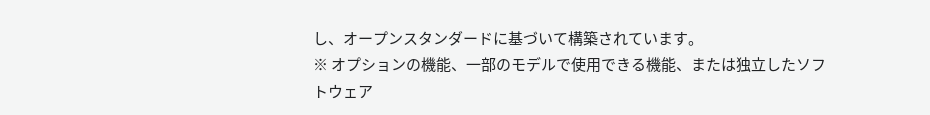し、オープンスタンダードに基づいて構築されています。
※ オプションの機能、一部のモデルで使用できる機能、または独立したソフトウェア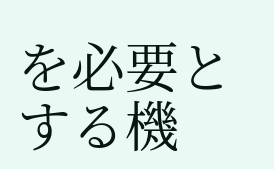を必要とする機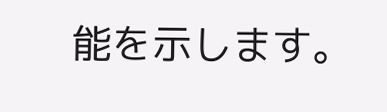能を示します。